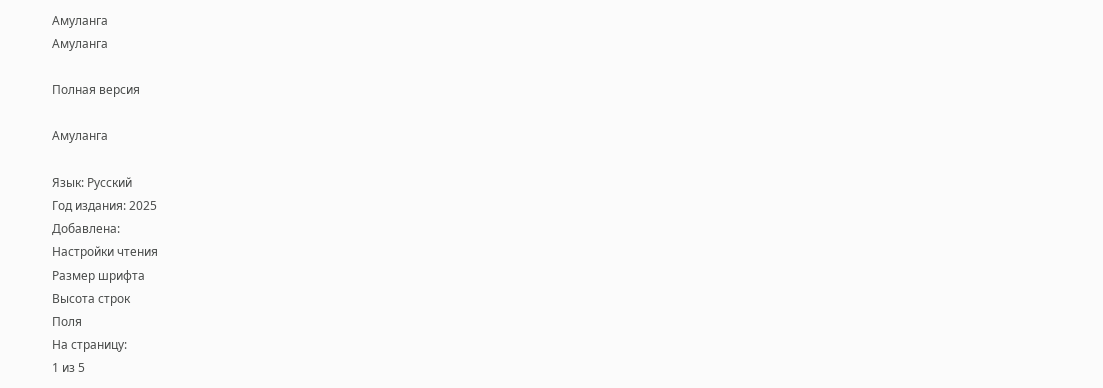Амуланга
Амуланга

Полная версия

Амуланга

Язык: Русский
Год издания: 2025
Добавлена:
Настройки чтения
Размер шрифта
Высота строк
Поля
На страницу:
1 из 5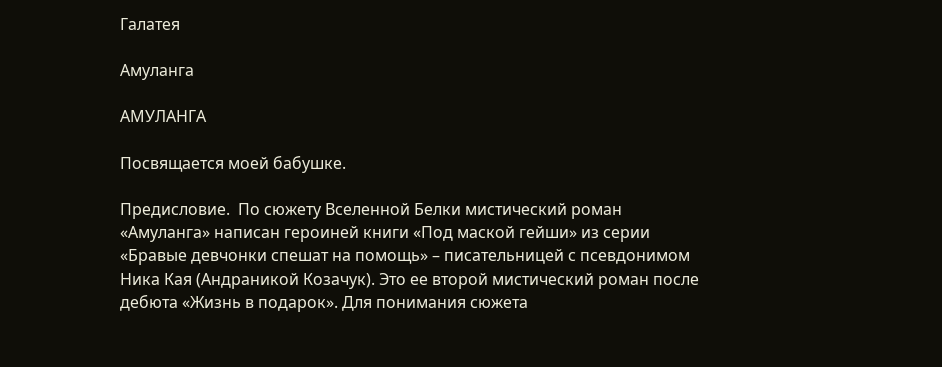Галатея

Амуланга

АМУЛАНГА

Посвящается моей бабушке.

Предисловие.  По сюжету Вселенной Белки мистический роман «Амуланга» написан героиней книги «Под маской гейши» из серии «Бравые девчонки спешат на помощь» – писательницей с псевдонимом Ника Кая (Андраникой Козачук). Это ее второй мистический роман после дебюта «Жизнь в подарок». Для понимания сюжета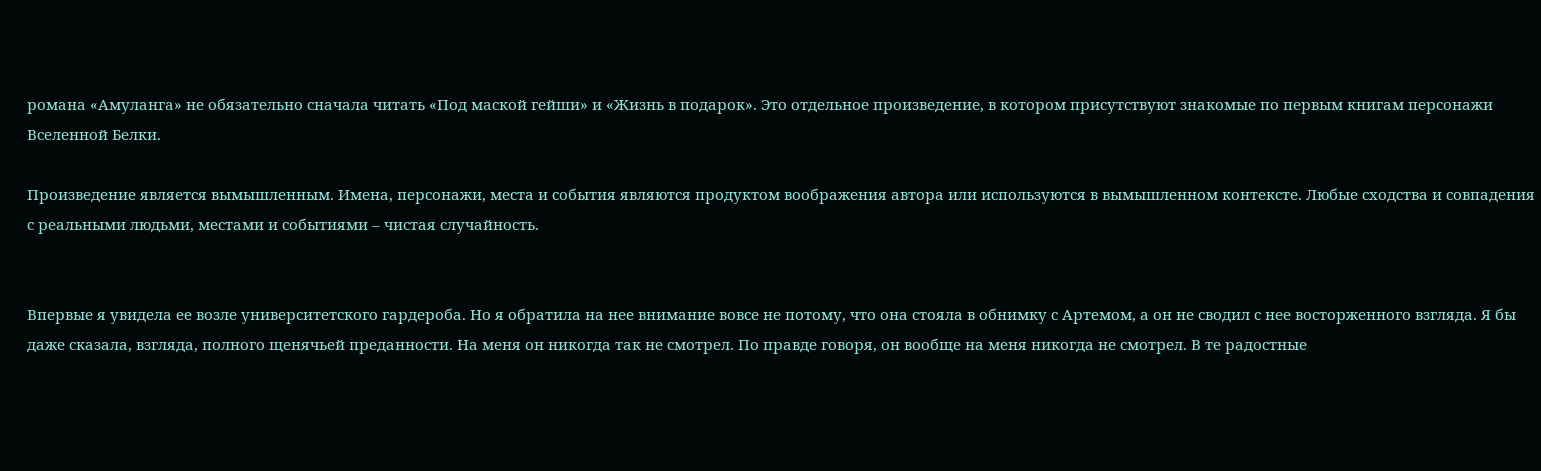романа «Амуланга» не обязательно сначала читать «Под маской гейши» и «Жизнь в подарок». Это отдельное произведение, в котором присутствуют знакомые по первым книгам персонажи Вселенной Белки.

Произведение является вымышленным. Имена, персонажи, места и события являются продуктом воображения автора или используются в вымышленном контексте. Любые сходства и совпадения с реальными людьми, местами и событиями – чистая случайность.


Впервые я увидела ее возле университетского гардероба. Но я обратила на нее внимание вовсе не потому, что она стояла в обнимку с Артемом, а он не сводил с нее восторженного взгляда. Я бы даже сказала, взгляда, полного щенячьей преданности. На меня он никогда так не смотрел. По правде говоря, он вообще на меня никогда не смотрел. В те радостные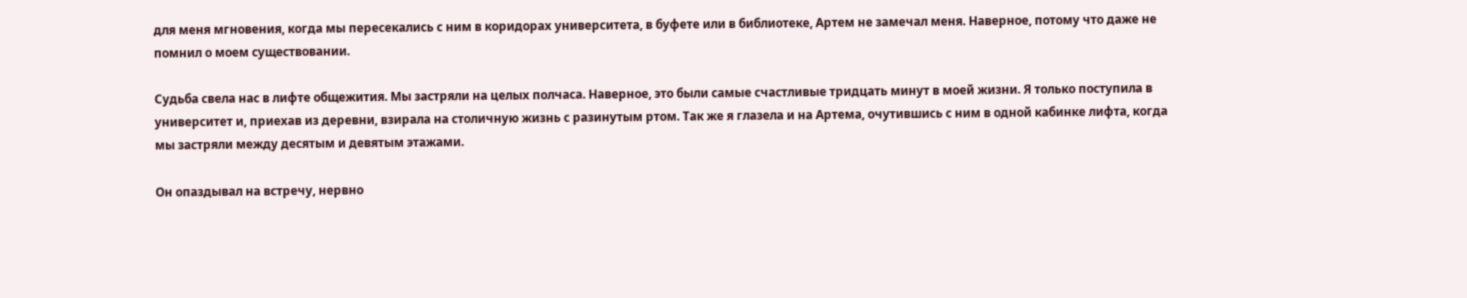для меня мгновения, когда мы пересекались с ним в коридорах университета, в буфете или в библиотеке, Артем не замечал меня. Наверное, потому что даже не помнил о моем существовании.

Судьба свела нас в лифте общежития. Мы застряли на целых полчаса. Наверное, это были самые счастливые тридцать минут в моей жизни. Я только поступила в университет и, приехав из деревни, взирала на столичную жизнь с разинутым ртом. Так же я глазела и на Артема, очутившись с ним в одной кабинке лифта, когда мы застряли между десятым и девятым этажами.

Он опаздывал на встречу, нервно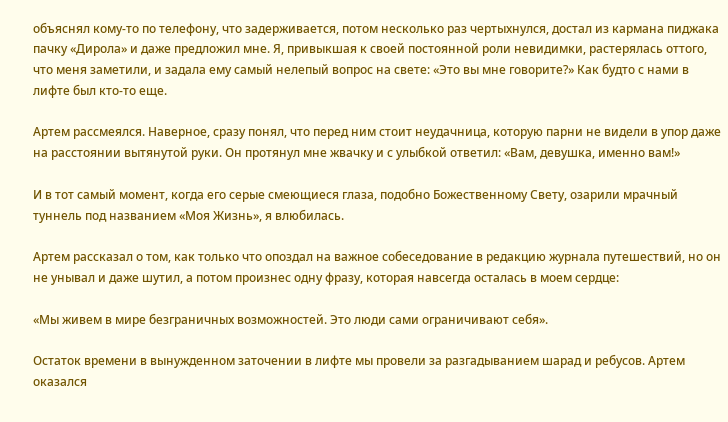объяснял кому-то по телефону, что задерживается, потом несколько раз чертыхнулся, достал из кармана пиджака пачку «Дирола» и даже предложил мне. Я, привыкшая к своей постоянной роли невидимки, растерялась оттого, что меня заметили, и задала ему самый нелепый вопрос на свете: «Это вы мне говорите?» Как будто с нами в лифте был кто-то еще.

Артем рассмеялся. Наверное, сразу понял, что перед ним стоит неудачница, которую парни не видели в упор даже на расстоянии вытянутой руки. Он протянул мне жвачку и с улыбкой ответил: «Вам, девушка, именно вам!»

И в тот самый момент, когда его серые смеющиеся глаза, подобно Божественному Свету, озарили мрачный туннель под названием «Моя Жизнь», я влюбилась.

Артем рассказал о том, как только что опоздал на важное собеседование в редакцию журнала путешествий, но он не унывал и даже шутил, а потом произнес одну фразу, которая навсегда осталась в моем сердце:

«Мы живем в мире безграничных возможностей. Это люди сами ограничивают себя».

Остаток времени в вынужденном заточении в лифте мы провели за разгадыванием шарад и ребусов. Артем оказался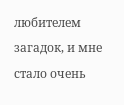любителем загадок, и мне стало очень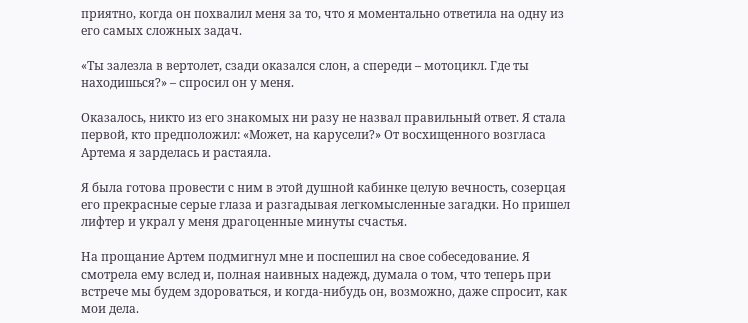приятно, когда он похвалил меня за то, что я моментально ответила на одну из его самых сложных задач.

«Ты залезла в вертолет, сзади оказался слон, а спереди – мотоцикл. Где ты находишься?» – спросил он у меня.

Оказалось, никто из его знакомых ни разу не назвал правильный ответ. Я стала первой, кто предположил: «Может, на карусели?» От восхищенного возгласа Артема я зарделась и растаяла.

Я была готова провести с ним в этой душной кабинке целую вечность, созерцая его прекрасные серые глаза и разгадывая легкомысленные загадки. Но пришел лифтер и украл у меня драгоценные минуты счастья.

На прощание Артем подмигнул мне и поспешил на свое собеседование. Я смотрела ему вслед и, полная наивных надежд, думала о том, что теперь при встрече мы будем здороваться, и когда-нибудь он, возможно, даже спросит, как мои дела.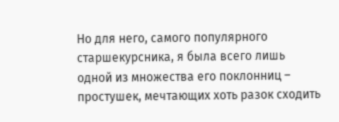Но для него, самого популярного старшекурсника, я была всего лишь одной из множества его поклонниц – простушек, мечтающих хоть разок сходить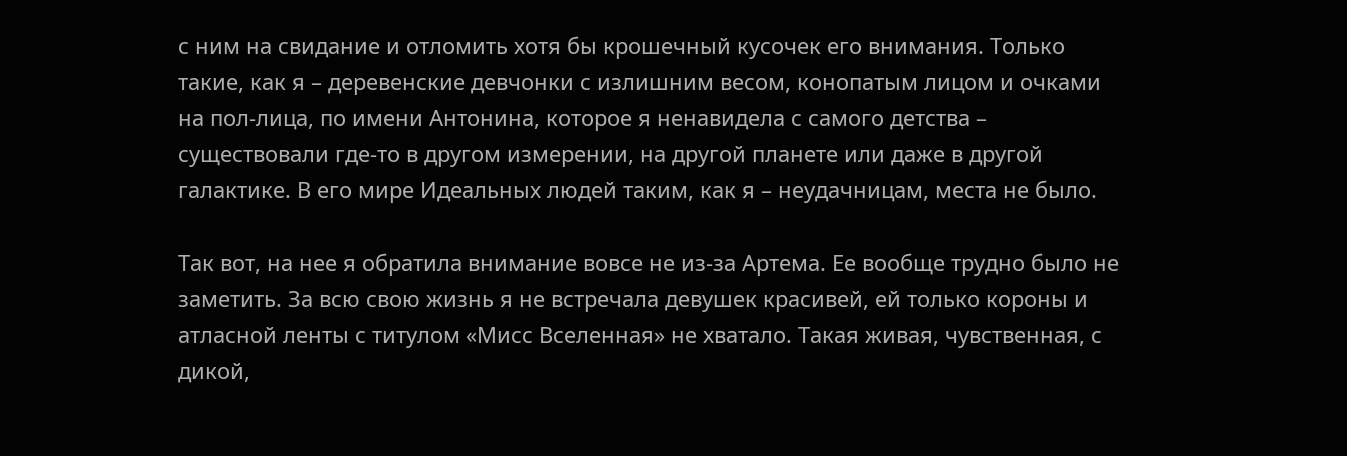с ним на свидание и отломить хотя бы крошечный кусочек его внимания. Только такие, как я – деревенские девчонки с излишним весом, конопатым лицом и очками на пол-лица, по имени Антонина, которое я ненавидела с самого детства – существовали где-то в другом измерении, на другой планете или даже в другой галактике. В его мире Идеальных людей таким, как я – неудачницам, места не было.

Так вот, на нее я обратила внимание вовсе не из-за Артема. Ее вообще трудно было не заметить. За всю свою жизнь я не встречала девушек красивей, ей только короны и атласной ленты с титулом «Мисс Вселенная» не хватало. Такая живая, чувственная, с дикой,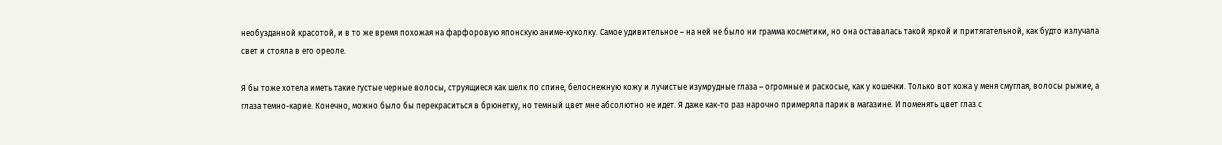необузданной красотой, и в то же время похожая на фарфоровую японскую аниме-куколку. Самое удивительное – на ней не было ни грамма косметики, но она оставалась такой яркой и притягательной, как будто излучала свет и стояла в его ореоле.

Я бы тоже хотела иметь такие густые черные волосы, струящиеся как шелк по спине, белоснежную кожу и лучистые изумрудные глаза – огромные и раскосые, как у кошечки. Только вот кожа у меня смуглая, волосы рыжие, а глаза темно-карие. Конечно, можно было бы перекраситься в брюнетку, но темный цвет мне абсолютно не идет. Я даже как-то раз нарочно примеряла парик в магазине. И поменять цвет глаз с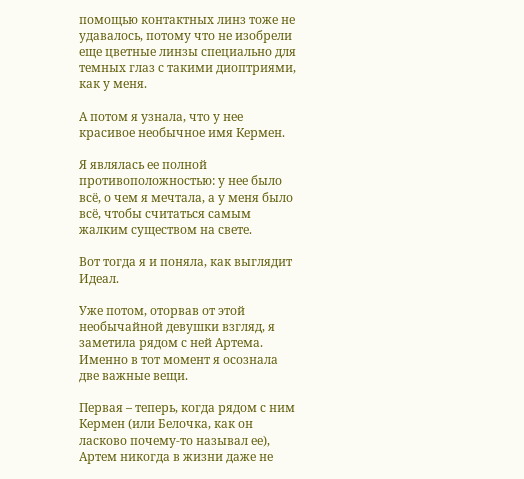помощью контактных линз тоже не удавалось, потому что не изобрели еще цветные линзы специально для темных глаз с такими диоптриями, как у меня.

А потом я узнала, что у нее красивое необычное имя Кермен.

Я являлась ее полной противоположностью: у нее было всё, о чем я мечтала, а у меня было всё, чтобы считаться самым жалким существом на свете.

Вот тогда я и поняла, как выглядит Идеал.

Уже потом, оторвав от этой необычайной девушки взгляд, я заметила рядом с ней Артема. Именно в тот момент я осознала две важные вещи.

Первая – теперь, когда рядом с ним Кермен (или Белочка, как он ласково почему-то называл ее), Артем никогда в жизни даже не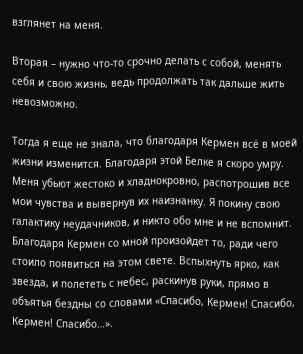взглянет на меня.

Вторая – нужно что-то срочно делать с собой, менять себя и свою жизнь, ведь продолжать так дальше жить невозможно.

Тогда я еще не знала, что благодаря Кермен всё в моей жизни изменится. Благодаря этой Белке я скоро умру. Меня убьют жестоко и хладнокровно, распотрошив все мои чувства и вывернув их наизнанку. Я покину свою галактику неудачников, и никто обо мне и не вспомнит. Благодаря Кермен со мной произойдет то, ради чего стоило появиться на этом свете. Вспыхнуть ярко, как звезда, и полететь с небес, раскинув руки, прямо в объятья бездны со словами «Спасибо, Кермен! Спасибо, Кермен! Спасибо…».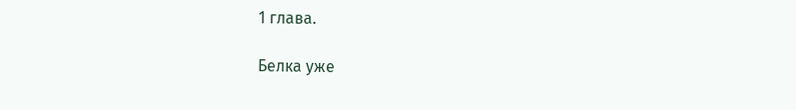1 глава.

Белка уже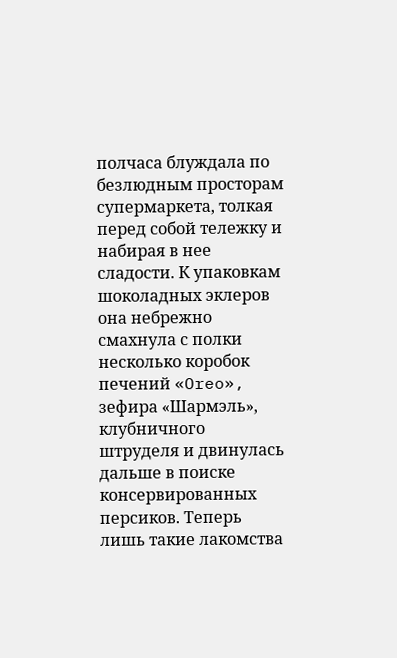полчаса блуждала по безлюдным просторам супермаркета, толкая перед собой тележку и набирая в нее сладости. К упаковкам шоколадных эклеров она небрежно смахнула с полки несколько коробок печений «Oreo», зефира «Шармэль», клубничного штруделя и двинулась дальше в поиске консервированных персиков. Теперь лишь такие лакомства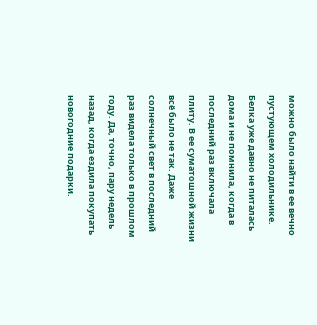можно было найти в ее вечно пустующем холодильнике. Белка уже давно не питалась дома и не помнила, когда в последний раз включала плиту. В ее суматошной жизни всё было не так. Даже солнечный свет в последний раз видела только в прошлом году. Да, точно, пару недель назад, когда ездила покупать новогодние подарки.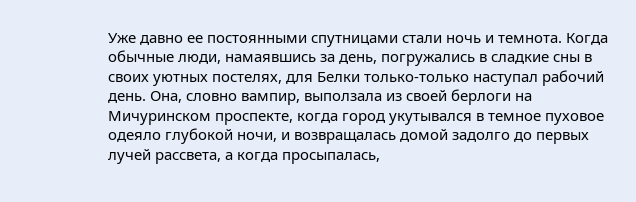Уже давно ее постоянными спутницами стали ночь и темнота. Когда обычные люди, намаявшись за день, погружались в сладкие сны в своих уютных постелях, для Белки только-только наступал рабочий день. Она, словно вампир, выползала из своей берлоги на Мичуринском проспекте, когда город укутывался в темное пуховое одеяло глубокой ночи, и возвращалась домой задолго до первых лучей рассвета, а когда просыпалась,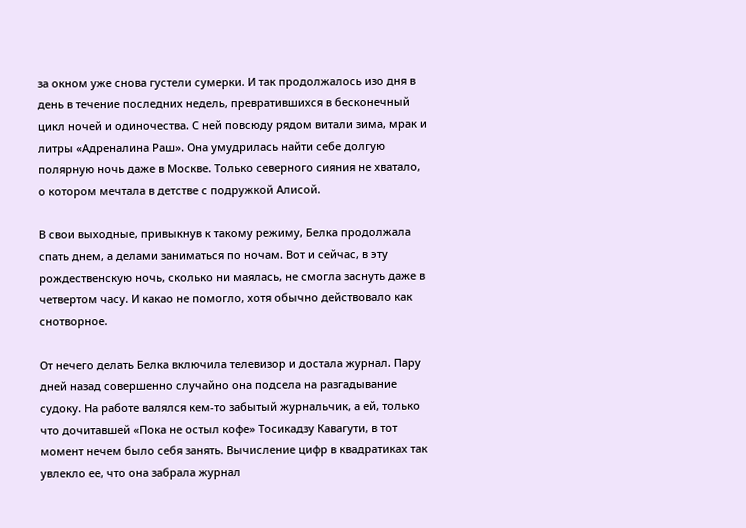за окном уже снова густели сумерки. И так продолжалось изо дня в день в течение последних недель, превратившихся в бесконечный цикл ночей и одиночества. С ней повсюду рядом витали зима, мрак и литры «Адреналина Раш». Она умудрилась найти себе долгую полярную ночь даже в Москве. Только северного сияния не хватало, о котором мечтала в детстве с подружкой Алисой.

В свои выходные, привыкнув к такому режиму, Белка продолжала спать днем, а делами заниматься по ночам. Вот и сейчас, в эту рождественскую ночь, сколько ни маялась, не смогла заснуть даже в четвертом часу. И какао не помогло, хотя обычно действовало как снотворное.

От нечего делать Белка включила телевизор и достала журнал. Пару дней назад совершенно случайно она подсела на разгадывание судоку. На работе валялся кем-то забытый журнальчик, а ей, только что дочитавшей «Пока не остыл кофе» Тосикадзу Кавагути, в тот момент нечем было себя занять. Вычисление цифр в квадратиках так увлекло ее, что она забрала журнал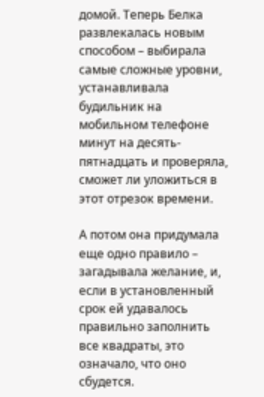домой. Теперь Белка развлекалась новым способом – выбирала самые сложные уровни, устанавливала будильник на мобильном телефоне минут на десять-пятнадцать и проверяла, сможет ли уложиться в этот отрезок времени.

А потом она придумала еще одно правило – загадывала желание, и, если в установленный срок ей удавалось правильно заполнить все квадраты, это означало, что оно сбудется.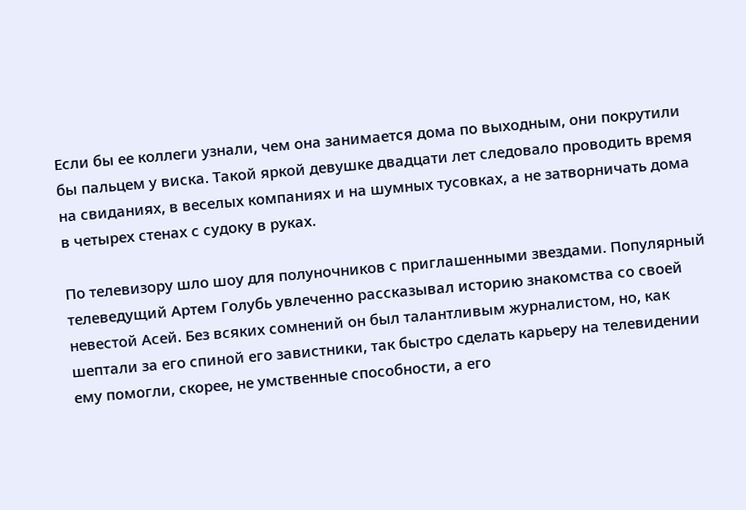Если бы ее коллеги узнали, чем она занимается дома по выходным, они покрутили бы пальцем у виска. Такой яркой девушке двадцати лет следовало проводить время на свиданиях, в веселых компаниях и на шумных тусовках, а не затворничать дома в четырех стенах с судоку в руках.

По телевизору шло шоу для полуночников с приглашенными звездами. Популярный телеведущий Артем Голубь увлеченно рассказывал историю знакомства со своей невестой Асей. Без всяких сомнений он был талантливым журналистом, но, как шептали за его спиной его завистники, так быстро сделать карьеру на телевидении ему помогли, скорее, не умственные способности, а его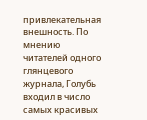привлекательная внешность. По мнению читателей одного глянцевого журнала, Голубь входил в число самых красивых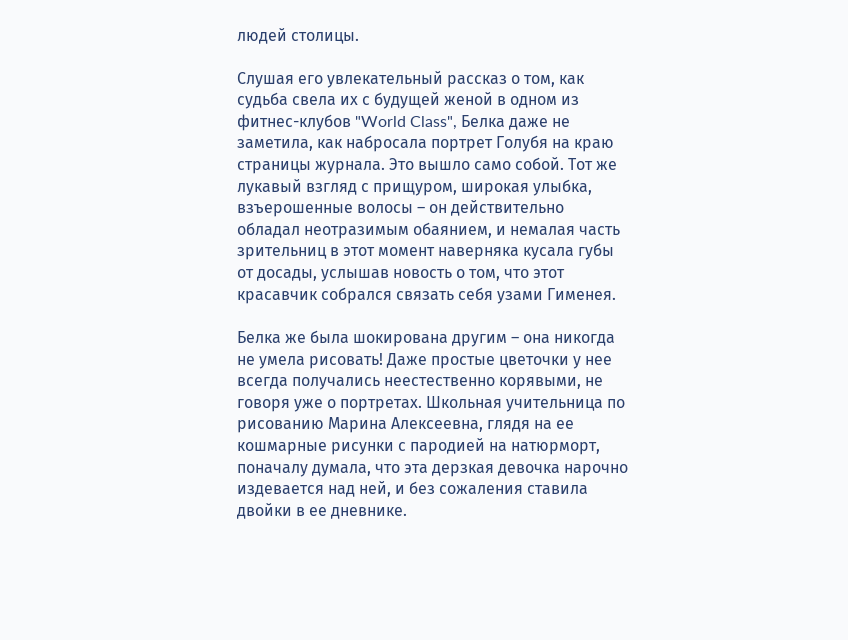людей столицы.

Слушая его увлекательный рассказ о том, как судьба свела их с будущей женой в одном из фитнес-клубов "World Class", Белка даже не заметила, как набросала портрет Голубя на краю страницы журнала. Это вышло само собой. Тот же лукавый взгляд с прищуром, широкая улыбка, взъерошенные волосы – он действительно обладал неотразимым обаянием, и немалая часть зрительниц в этот момент наверняка кусала губы от досады, услышав новость о том, что этот красавчик собрался связать себя узами Гименея.

Белка же была шокирована другим – она никогда не умела рисовать! Даже простые цветочки у нее всегда получались неестественно корявыми, не говоря уже о портретах. Школьная учительница по рисованию Марина Алексеевна, глядя на ее кошмарные рисунки с пародией на натюрморт, поначалу думала, что эта дерзкая девочка нарочно издевается над ней, и без сожаления ставила двойки в ее дневнике.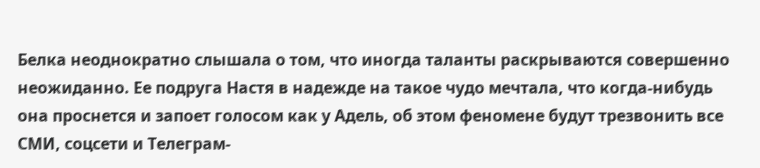Белка неоднократно слышала о том, что иногда таланты раскрываются совершенно неожиданно. Ее подруга Настя в надежде на такое чудо мечтала, что когда-нибудь она проснется и запоет голосом как у Адель, об этом феномене будут трезвонить все СМИ, соцсети и Телеграм-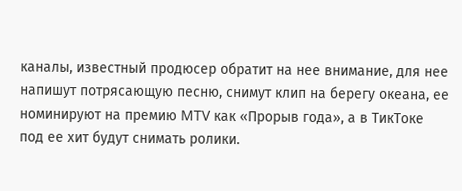каналы, известный продюсер обратит на нее внимание, для нее напишут потрясающую песню, снимут клип на берегу океана, ее номинируют на премию MTV как «Прорыв года», а в ТикТоке под ее хит будут снимать ролики.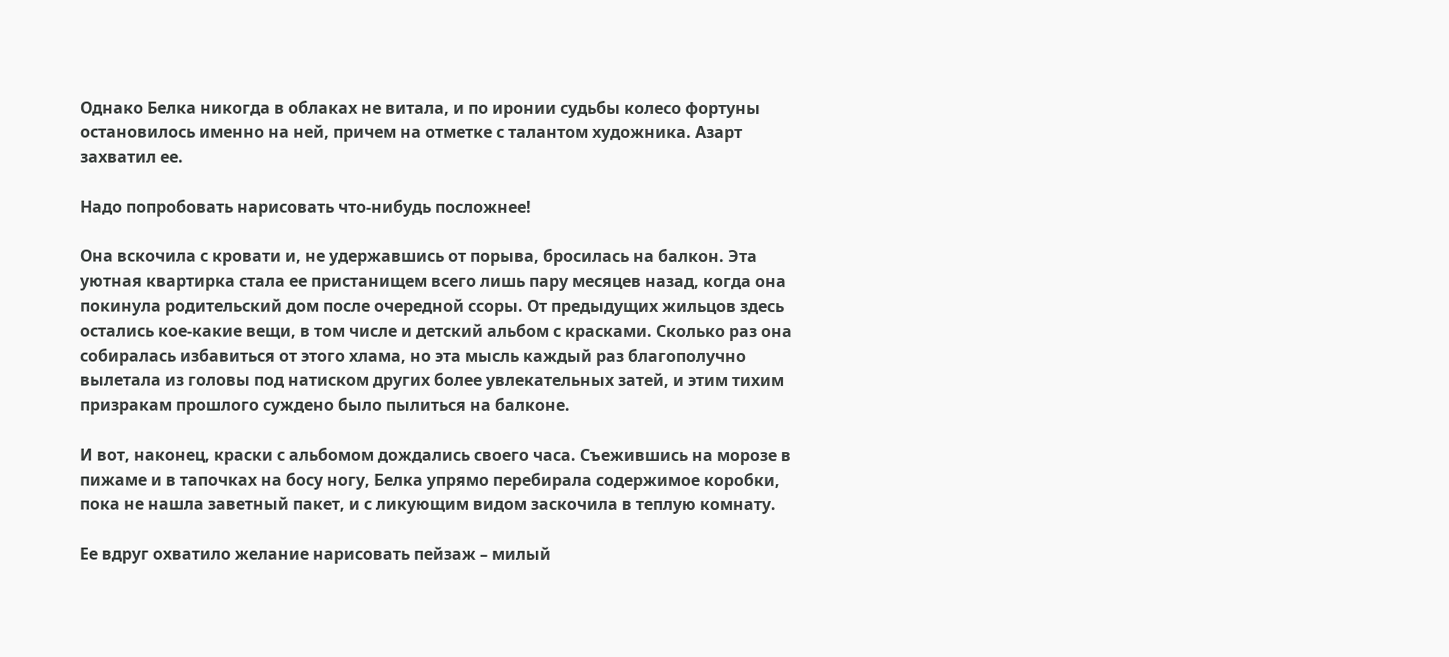Однако Белка никогда в облаках не витала, и по иронии судьбы колесо фортуны остановилось именно на ней, причем на отметке с талантом художника. Азарт захватил ее.

Надо попробовать нарисовать что-нибудь посложнее!

Она вскочила с кровати и, не удержавшись от порыва, бросилась на балкон. Эта уютная квартирка стала ее пристанищем всего лишь пару месяцев назад, когда она покинула родительский дом после очередной ссоры. От предыдущих жильцов здесь остались кое-какие вещи, в том числе и детский альбом с красками. Сколько раз она собиралась избавиться от этого хлама, но эта мысль каждый раз благополучно вылетала из головы под натиском других более увлекательных затей, и этим тихим призракам прошлого суждено было пылиться на балконе.

И вот, наконец, краски с альбомом дождались своего часа. Съежившись на морозе в пижаме и в тапочках на босу ногу, Белка упрямо перебирала содержимое коробки, пока не нашла заветный пакет, и с ликующим видом заскочила в теплую комнату.

Ее вдруг охватило желание нарисовать пейзаж – милый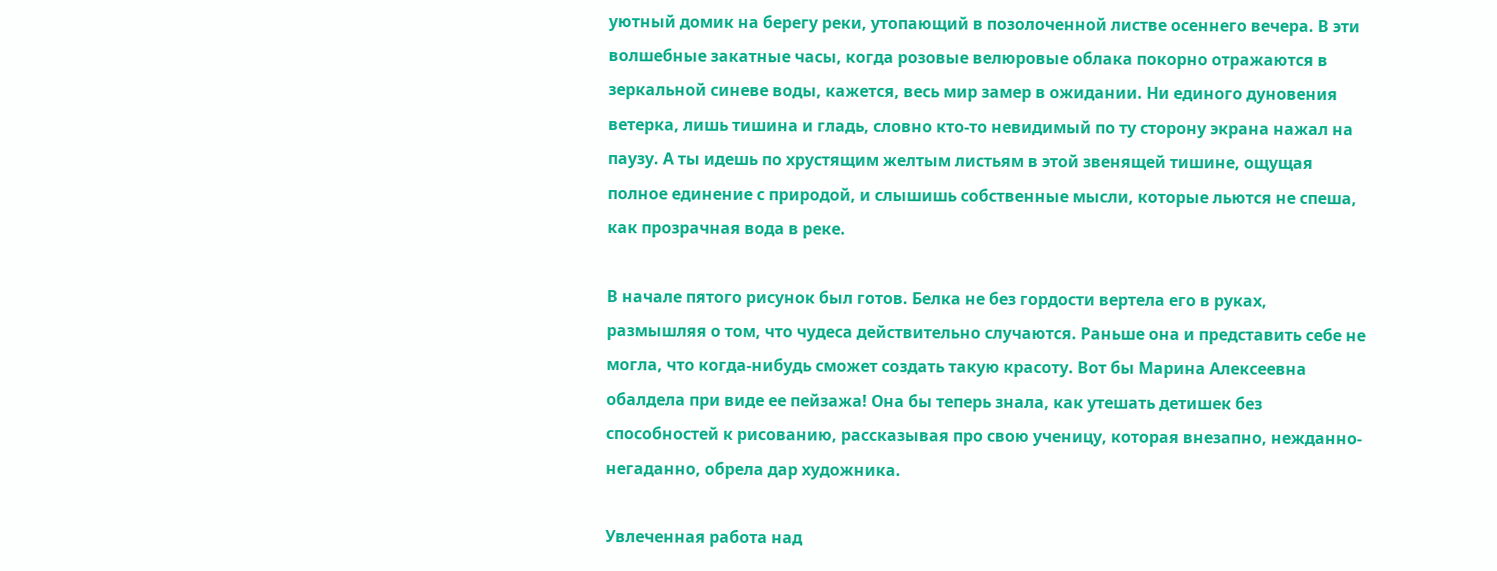уютный домик на берегу реки, утопающий в позолоченной листве осеннего вечера. В эти волшебные закатные часы, когда розовые велюровые облака покорно отражаются в зеркальной синеве воды, кажется, весь мир замер в ожидании. Ни единого дуновения ветерка, лишь тишина и гладь, словно кто-то невидимый по ту сторону экрана нажал на паузу. А ты идешь по хрустящим желтым листьям в этой звенящей тишине, ощущая полное единение с природой, и слышишь собственные мысли, которые льются не спеша, как прозрачная вода в реке.

В начале пятого рисунок был готов. Белка не без гордости вертела его в руках, размышляя о том, что чудеса действительно случаются. Раньше она и представить себе не могла, что когда-нибудь сможет создать такую красоту. Вот бы Марина Алексеевна обалдела при виде ее пейзажа! Она бы теперь знала, как утешать детишек без способностей к рисованию, рассказывая про свою ученицу, которая внезапно, нежданно-негаданно, обрела дар художника.

Увлеченная работа над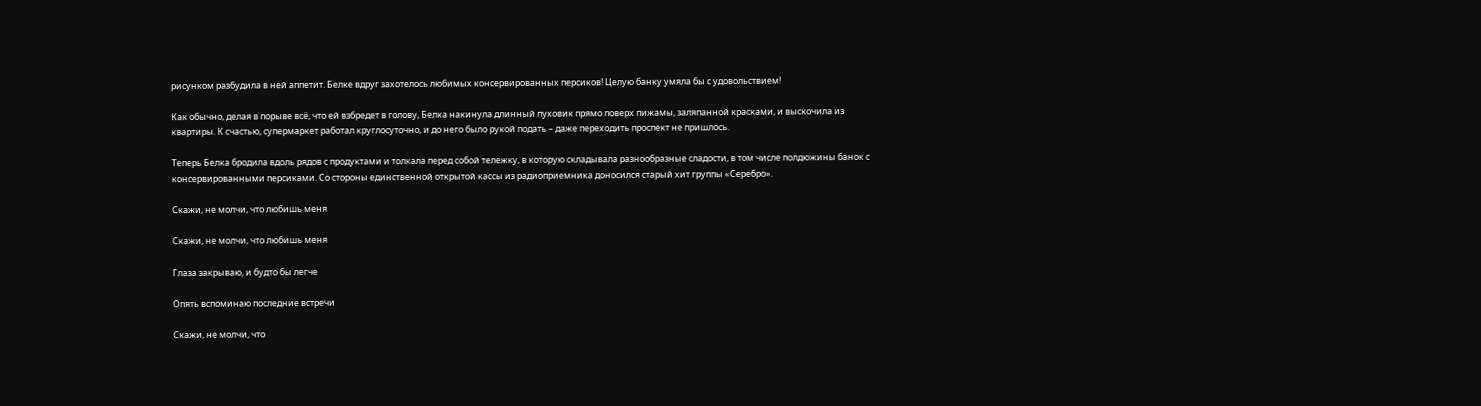рисунком разбудила в ней аппетит. Белке вдруг захотелось любимых консервированных персиков! Целую банку умяла бы с удовольствием!

Как обычно, делая в порыве всё, что ей взбредет в голову, Белка накинула длинный пуховик прямо поверх пижамы, заляпанной красками, и выскочила из квартиры. К счастью, супермаркет работал круглосуточно, и до него было рукой подать – даже переходить проспект не пришлось.

Теперь Белка бродила вдоль рядов с продуктами и толкала перед собой тележку, в которую складывала разнообразные сладости, в том числе полдюжины банок с консервированными персиками. Со стороны единственной открытой кассы из радиоприемника доносился старый хит группы «Серебро».

Скажи, не молчи, что любишь меня

Скажи, не молчи, что любишь меня

Глаза закрываю, и будто бы легче

Опять вспоминаю последние встречи

Скажи, не молчи, что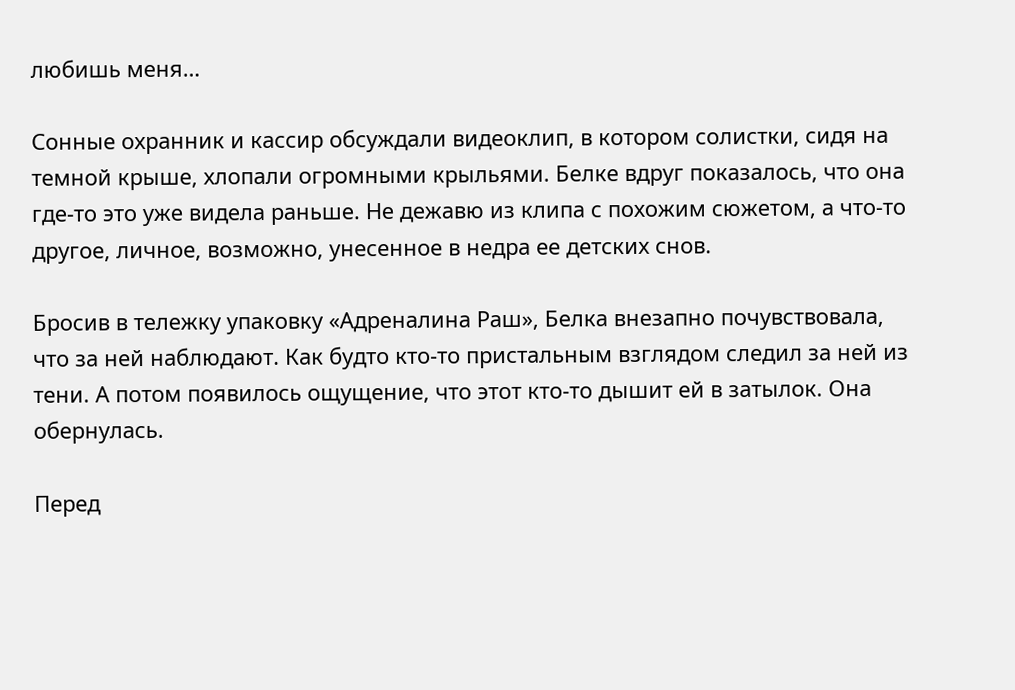любишь меня…

Сонные охранник и кассир обсуждали видеоклип, в котором солистки, сидя на темной крыше, хлопали огромными крыльями. Белке вдруг показалось, что она где-то это уже видела раньше. Не дежавю из клипа с похожим сюжетом, а что-то другое, личное, возможно, унесенное в недра ее детских снов.

Бросив в тележку упаковку «Адреналина Раш», Белка внезапно почувствовала, что за ней наблюдают. Как будто кто-то пристальным взглядом следил за ней из тени. А потом появилось ощущение, что этот кто-то дышит ей в затылок. Она обернулась.

Перед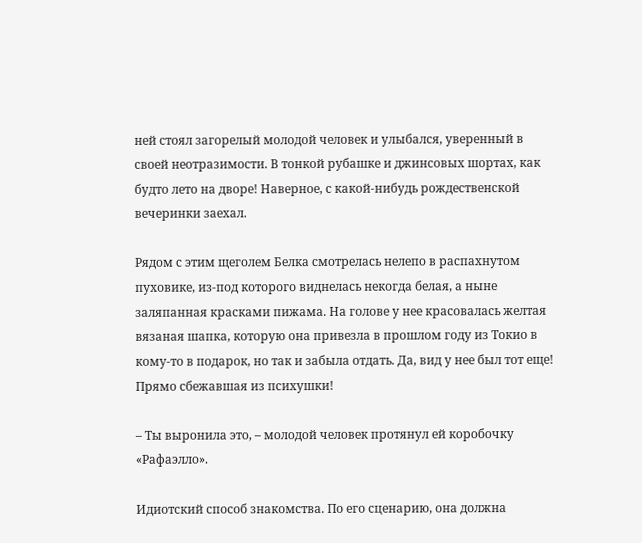ней стоял загорелый молодой человек и улыбался, уверенный в своей неотразимости. В тонкой рубашке и джинсовых шортах, как будто лето на дворе! Наверное, с какой-нибудь рождественской вечеринки заехал.

Рядом с этим щеголем Белка смотрелась нелепо в распахнутом пуховике, из-под которого виднелась некогда белая, а ныне заляпанная красками пижама. На голове у нее красовалась желтая вязаная шапка, которую она привезла в прошлом году из Токио в кому-то в подарок, но так и забыла отдать. Да, вид у нее был тот еще! Прямо сбежавшая из психушки!

– Ты выронила это, – молодой человек протянул ей коробочку «Рафаэлло».

Идиотский способ знакомства. По его сценарию, она должна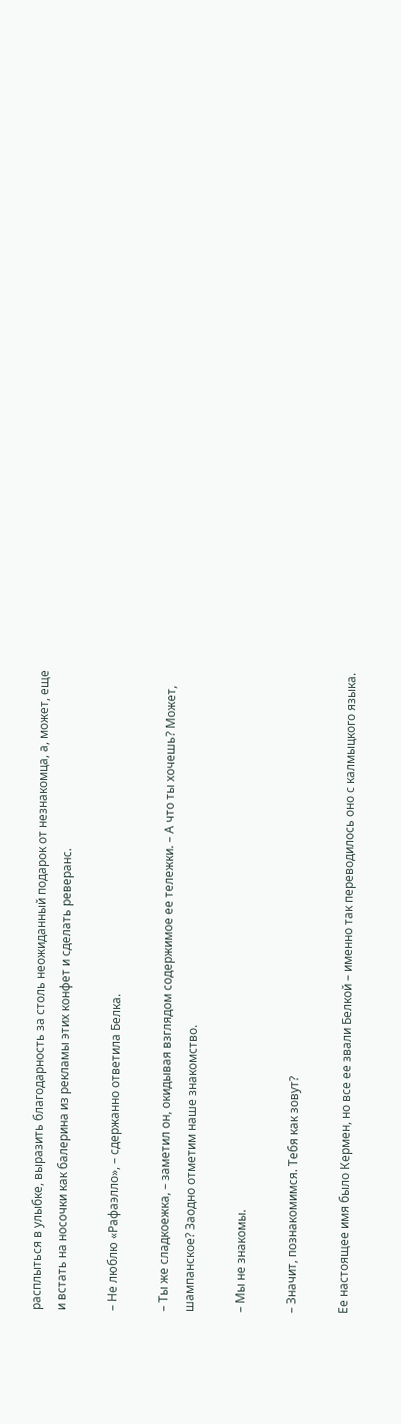расплыться в улыбке, выразить благодарность за столь неожиданный подарок от незнакомца, а, может, еще и встать на носочки как балерина из рекламы этих конфет и сделать реверанс.

– Не люблю «Рафаэлло», – сдержанно ответила Белка.

– Ты же сладкоежка, – заметил он, окидывая взглядом содержимое ее тележки. – А что ты хочешь? Может, шампанское? Заодно отметим наше знакомство.

– Мы не знакомы.

– Значит, познакомимся. Тебя как зовут?

Ее настоящее имя было Кермен, но все ее звали Белкой – именно так переводилось оно с калмыцкого языка.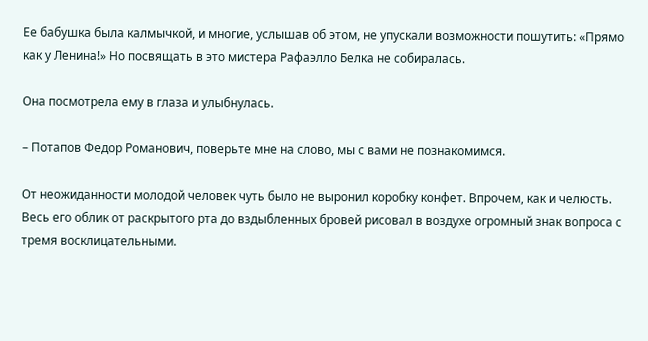Ее бабушка была калмычкой, и многие, услышав об этом, не упускали возможности пошутить: «Прямо как у Ленина!» Но посвящать в это мистера Рафаэлло Белка не собиралась.

Она посмотрела ему в глаза и улыбнулась.

– Потапов Федор Романович, поверьте мне на слово, мы с вами не познакомимся.

От неожиданности молодой человек чуть было не выронил коробку конфет. Впрочем, как и челюсть. Весь его облик от раскрытого рта до вздыбленных бровей рисовал в воздухе огромный знак вопроса с тремя восклицательными.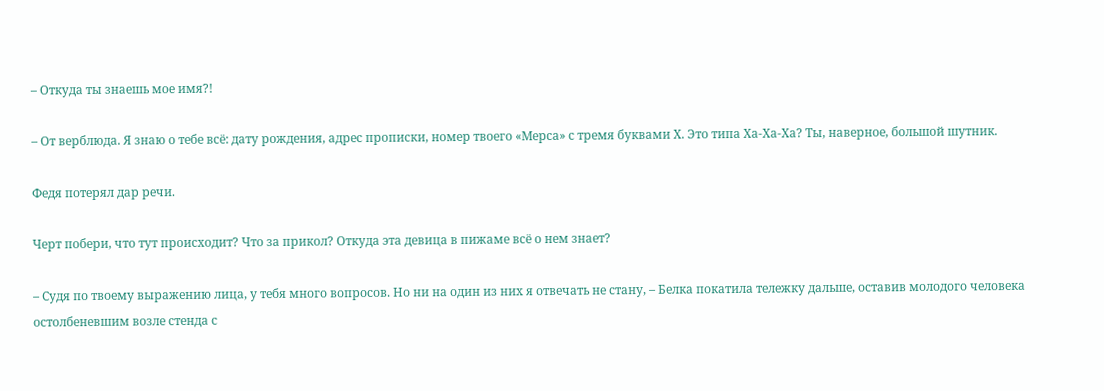– Откуда ты знаешь мое имя?!

– От верблюда. Я знаю о тебе всё: дату рождения, адрес прописки, номер твоего «Мерса» с тремя буквами Х. Это типа Ха-Ха-Ха? Ты, наверное, большой шутник.

Федя потерял дар речи.

Черт побери, что тут происходит? Что за прикол? Откуда эта девица в пижаме всё о нем знает?

– Судя по твоему выражению лица, у тебя много вопросов. Но ни на один из них я отвечать не стану, – Белка покатила тележку дальше, оставив молодого человека остолбеневшим возле стенда с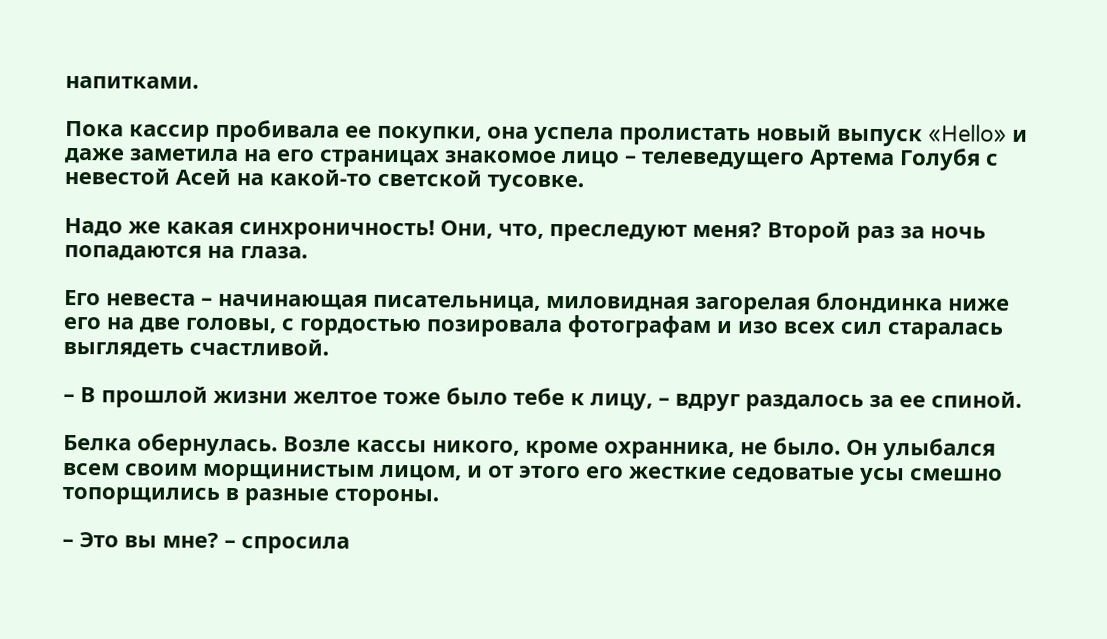напитками.

Пока кассир пробивала ее покупки, она успела пролистать новый выпуск «Hello» и даже заметила на его страницах знакомое лицо – телеведущего Артема Голубя с невестой Асей на какой-то светской тусовке.

Надо же какая синхроничность! Они, что, преследуют меня? Второй раз за ночь попадаются на глаза.

Его невеста – начинающая писательница, миловидная загорелая блондинка ниже его на две головы, с гордостью позировала фотографам и изо всех сил старалась выглядеть счастливой.

– В прошлой жизни желтое тоже было тебе к лицу, – вдруг раздалось за ее спиной.

Белка обернулась. Возле кассы никого, кроме охранника, не было. Он улыбался всем своим морщинистым лицом, и от этого его жесткие седоватые усы смешно топорщились в разные стороны.

– Это вы мне? – спросила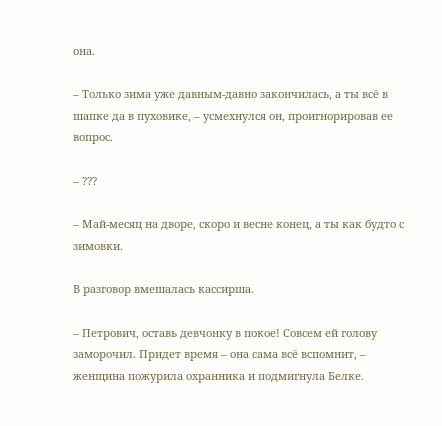она.

– Только зима уже давным-давно закончилась, а ты всё в шапке да в пуховике, – усмехнулся он, проигнорировав ее вопрос.

– ???

– Май-месяц на дворе, скоро и весне конец, а ты как будто с зимовки.

В разговор вмешалась кассирша.

– Петрович, оставь девчонку в покое! Совсем ей голову заморочил. Придет время – она сама всё вспомнит, – женщина пожурила охранника и подмигнула Белке.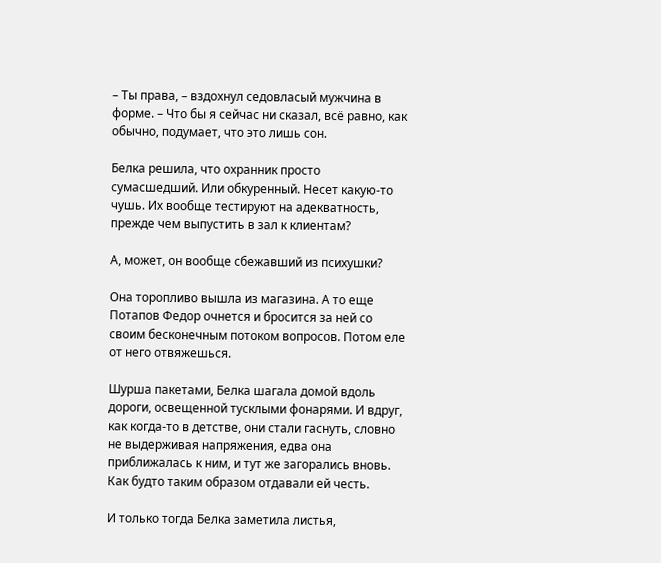– Ты права, – вздохнул седовласый мужчина в форме. – Что бы я сейчас ни сказал, всё равно, как обычно, подумает, что это лишь сон.

Белка решила, что охранник просто сумасшедший. Или обкуренный. Несет какую-то чушь. Их вообще тестируют на адекватность, прежде чем выпустить в зал к клиентам?

А, может, он вообще сбежавший из психушки?

Она торопливо вышла из магазина. А то еще Потапов Федор очнется и бросится за ней со своим бесконечным потоком вопросов. Потом еле от него отвяжешься.

Шурша пакетами, Белка шагала домой вдоль дороги, освещенной тусклыми фонарями. И вдруг, как когда-то в детстве, они стали гаснуть, словно не выдерживая напряжения, едва она приближалась к ним, и тут же загорались вновь. Как будто таким образом отдавали ей честь.

И только тогда Белка заметила листья,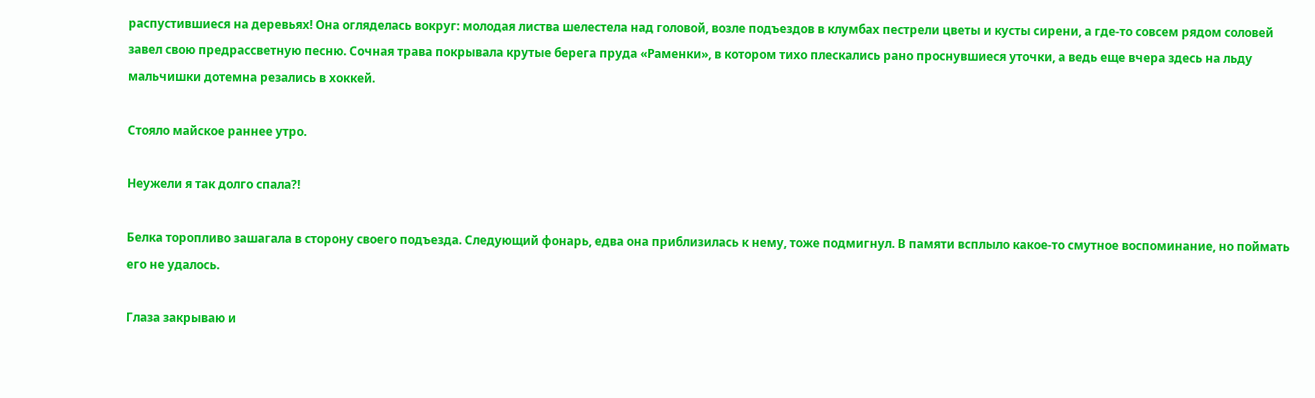распустившиеся на деревьях! Она огляделась вокруг: молодая листва шелестела над головой, возле подъездов в клумбах пестрели цветы и кусты сирени, а где-то совсем рядом соловей завел свою предрассветную песню. Сочная трава покрывала крутые берега пруда «Раменки», в котором тихо плескались рано проснувшиеся уточки, а ведь еще вчера здесь на льду мальчишки дотемна резались в хоккей.

Стояло майское раннее утро.

Неужели я так долго спала?!

Белка торопливо зашагала в сторону своего подъезда. Следующий фонарь, едва она приблизилась к нему, тоже подмигнул. В памяти всплыло какое-то смутное воспоминание, но поймать его не удалось.

Глаза закрываю и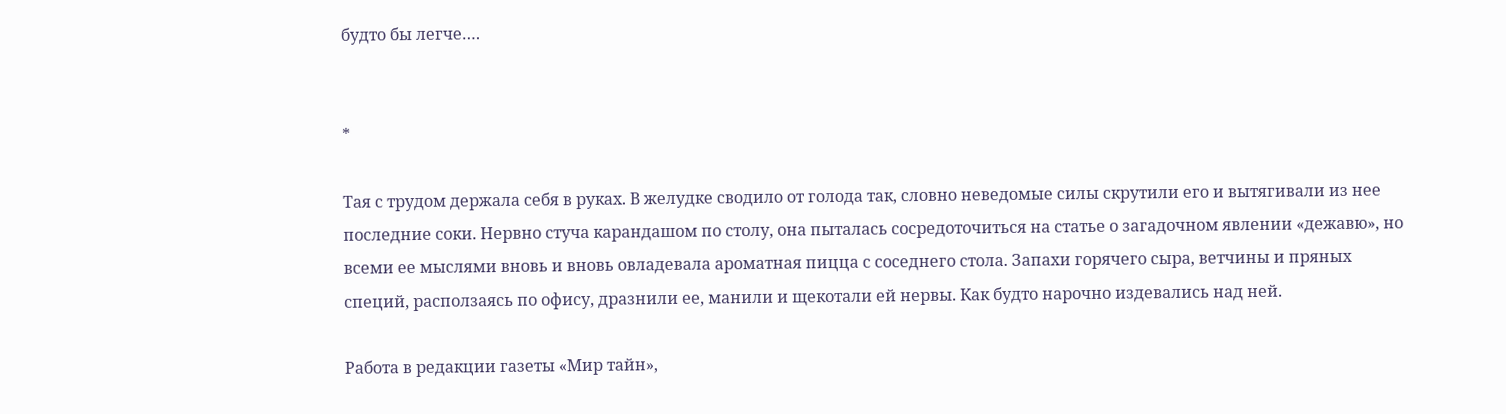будто бы легче….


*

Тая с трудом держала себя в руках. В желудке сводило от голода так, словно неведомые силы скрутили его и вытягивали из нее последние соки. Нервно стуча карандашом по столу, она пыталась сосредоточиться на статье о загадочном явлении «дежавю», но всеми ее мыслями вновь и вновь овладевала ароматная пицца с соседнего стола. Запахи горячего сыра, ветчины и пряных специй, расползаясь по офису, дразнили ее, манили и щекотали ей нервы. Как будто нарочно издевались над ней.

Работа в редакции газеты «Мир тайн»,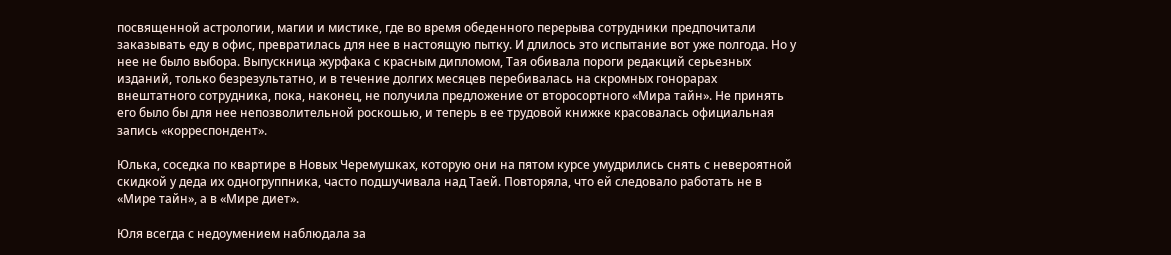посвященной астрологии, магии и мистике, где во время обеденного перерыва сотрудники предпочитали заказывать еду в офис, превратилась для нее в настоящую пытку. И длилось это испытание вот уже полгода. Но у нее не было выбора. Выпускница журфака с красным дипломом, Тая обивала пороги редакций серьезных изданий, только безрезультатно, и в течение долгих месяцев перебивалась на скромных гонорарах внештатного сотрудника, пока, наконец, не получила предложение от второсортного «Мира тайн». Не принять его было бы для нее непозволительной роскошью, и теперь в ее трудовой книжке красовалась официальная запись «корреспондент».

Юлька, соседка по квартире в Новых Черемушках, которую они на пятом курсе умудрились снять с невероятной скидкой у деда их одногруппника, часто подшучивала над Таей. Повторяла, что ей следовало работать не в «Мире тайн», а в «Мире диет».

Юля всегда с недоумением наблюдала за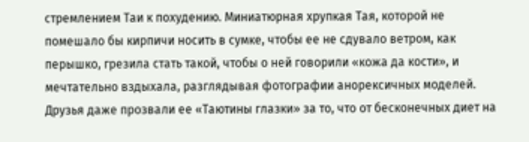стремлением Таи к похудению. Миниатюрная хрупкая Тая, которой не помешало бы кирпичи носить в сумке, чтобы ее не сдувало ветром, как перышко, грезила стать такой, чтобы о ней говорили «кожа да кости», и мечтательно вздыхала, разглядывая фотографии анорексичных моделей. Друзья даже прозвали ее «Таютины глазки» за то, что от бесконечных диет на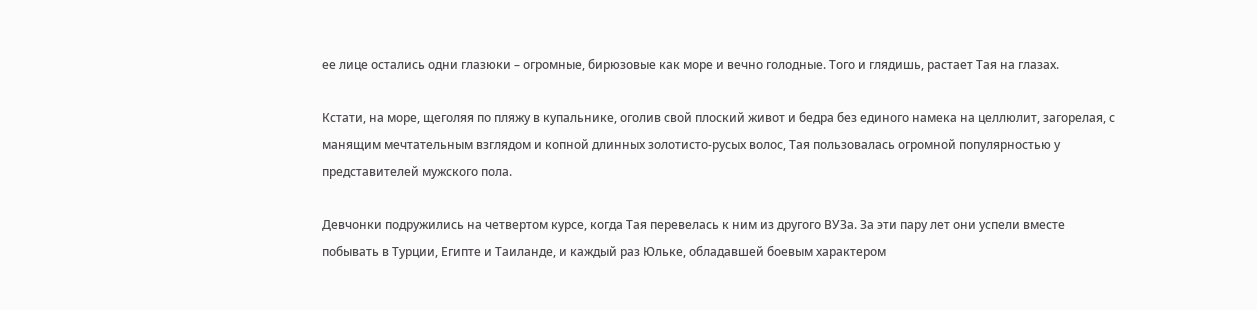ее лице остались одни глазюки – огромные, бирюзовые как море и вечно голодные. Того и глядишь, растает Тая на глазах.

Кстати, на море, щеголяя по пляжу в купальнике, оголив свой плоский живот и бедра без единого намека на целлюлит, загорелая, с манящим мечтательным взглядом и копной длинных золотисто-русых волос, Тая пользовалась огромной популярностью у представителей мужского пола.

Девчонки подружились на четвертом курсе, когда Тая перевелась к ним из другого ВУЗа. За эти пару лет они успели вместе побывать в Турции, Египте и Таиланде, и каждый раз Юльке, обладавшей боевым характером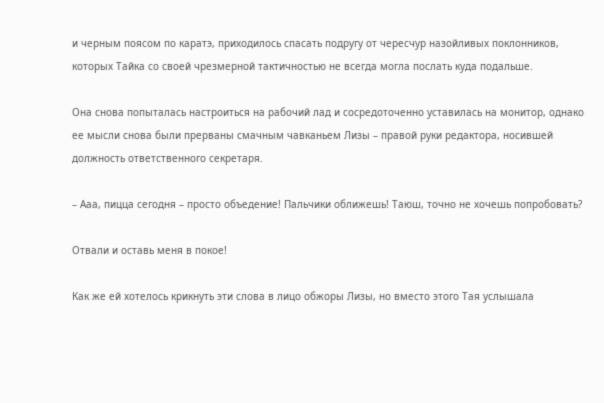и черным поясом по каратэ, приходилось спасать подругу от чересчур назойливых поклонников, которых Тайка со своей чрезмерной тактичностью не всегда могла послать куда подальше.

Она снова попыталась настроиться на рабочий лад и сосредоточенно уставилась на монитор, однако ее мысли снова были прерваны смачным чавканьем Лизы – правой руки редактора, носившей должность ответственного секретаря.

– Ааа, пицца сегодня – просто объедение! Пальчики оближешь! Таюш, точно не хочешь попробовать?

Отвали и оставь меня в покое!

Как же ей хотелось крикнуть эти слова в лицо обжоры Лизы, но вместо этого Тая услышала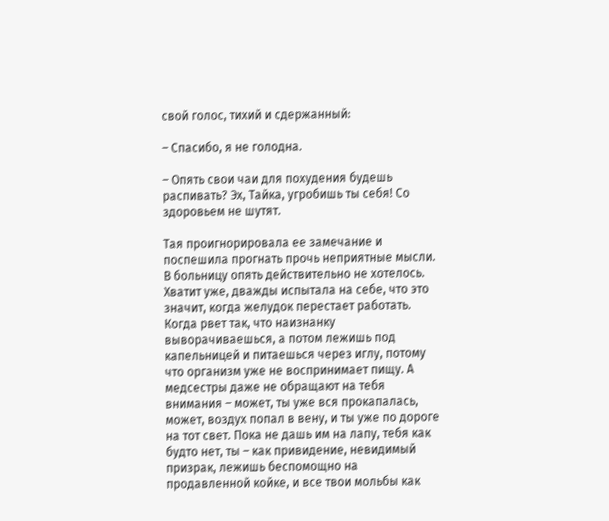свой голос, тихий и сдержанный:

– Спасибо, я не голодна.

– Опять свои чаи для похудения будешь распивать? Эх, Тайка, угробишь ты себя! Со здоровьем не шутят.

Тая проигнорировала ее замечание и поспешила прогнать прочь неприятные мысли. В больницу опять действительно не хотелось. Хватит уже, дважды испытала на себе, что это значит, когда желудок перестает работать. Когда рвет так, что наизнанку выворачиваешься, а потом лежишь под капельницей и питаешься через иглу, потому что организм уже не воспринимает пищу. А медсестры даже не обращают на тебя внимания – может, ты уже вся прокапалась, может, воздух попал в вену, и ты уже по дороге на тот свет. Пока не дашь им на лапу, тебя как будто нет, ты – как привидение, невидимый призрак, лежишь беспомощно на продавленной койке, и все твои мольбы как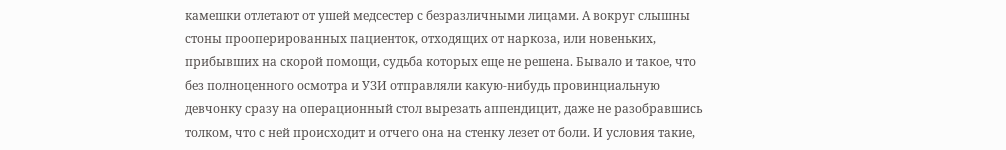камешки отлетают от ушей медсестер с безразличными лицами. А вокруг слышны стоны прооперированных пациенток, отходящих от наркоза, или новеньких, прибывших на скорой помощи, судьба которых еще не решена. Бывало и такое, что без полноценного осмотра и УЗИ отправляли какую-нибудь провинциальную девчонку сразу на операционный стол вырезать аппендицит, даже не разобравшись толком, что с ней происходит и отчего она на стенку лезет от боли. И условия такие,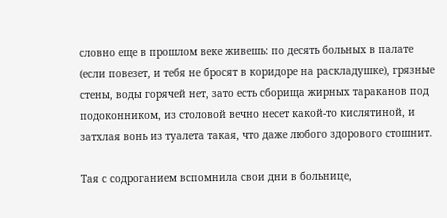словно еще в прошлом веке живешь: по десять больных в палате (если повезет, и тебя не бросят в коридоре на раскладушке), грязные стены, воды горячей нет, зато есть сборища жирных тараканов под подоконником, из столовой вечно несет какой-то кислятиной, и затхлая вонь из туалета такая, что даже любого здорового стошнит.

Тая с содроганием вспомнила свои дни в больнице,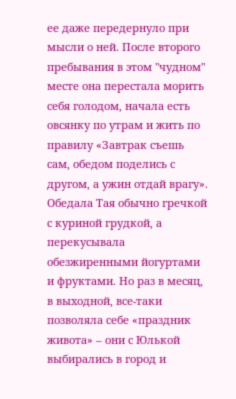ее даже передернуло при мысли о ней. После второго пребывания в этом "чудном" месте она перестала морить себя голодом, начала есть овсянку по утрам и жить по правилу «Завтрак съешь сам, обедом поделись с другом, а ужин отдай врагу». Обедала Тая обычно гречкой с куриной грудкой, а перекусывала обезжиренными йогуртами и фруктами. Но раз в месяц, в выходной, все-таки позволяла себе «праздник живота» – они с Юлькой выбирались в город и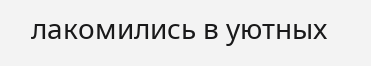лакомились в уютных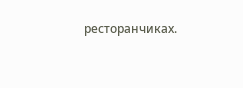ресторанчиках.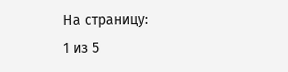На страницу:
1 из 5